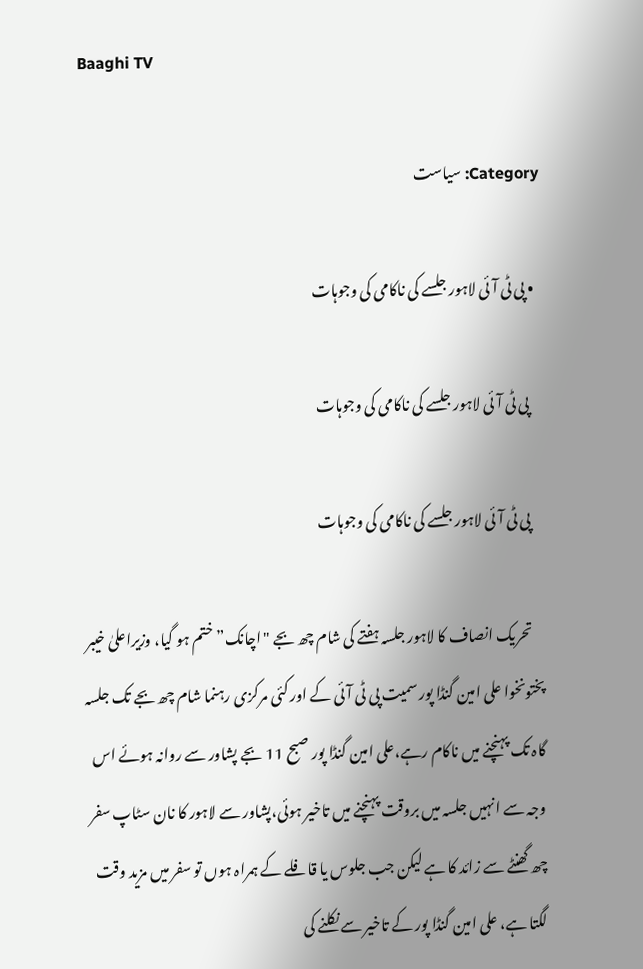Baaghi TV

Category: سیاست

  • پی ٹی آئی لاہور جلسے کی ناکامی کی وجوہات

    پی ٹی آئی لاہور جلسے کی ناکامی کی وجوہات

    پی ٹی آئی لاہور جلسے کی ناکامی کی وجوہات

    تحریک انصاف کا لاہور جلسہ ہفتے کی شام چھ بجے "اچانک” ختم ہو گیا، وزیراعلیٰ خیبر پختونخوا علی امین گنڈا پور سمیت پی ٹی آئی کے اور کئی مرکزی رہنما شام چھ بجے تک جلسہ گاہ تک پہنچنے میں ناکام رہے،علی امین گنڈا پور صبح 11 بجے پشاور سے روانہ ہوئے اس وجہ سے انہیں جلسہ میں بروقت پہنچنے میں تاخیر ہوئی،پشاور سے لاہور کا نان سٹاپ سفر چھ گھنٹے سے زائد کا ہے لیکن جب جلوس یا قافلے کے ہمراہ ہوں تو سفر میں مزید وقت لگتا ہے، علی امین گنڈا پور کے تاخیر سے نکلنے کی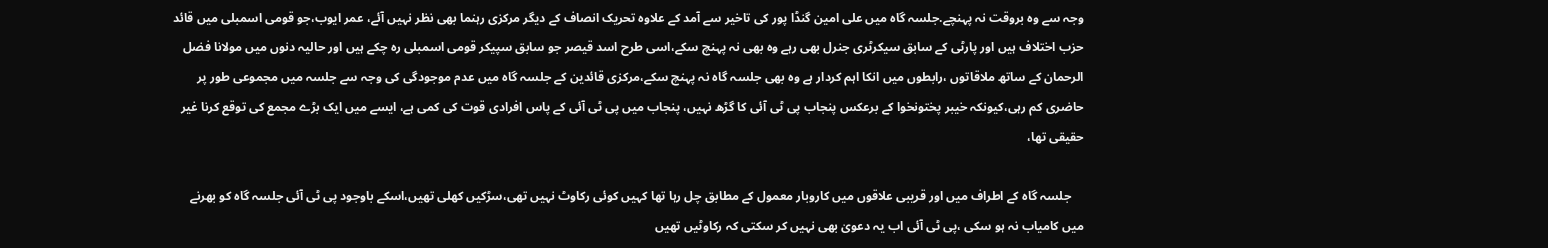وجہ سے وہ بروقت نہ پہنچے.جلسہ گاہ میں علی امین گنڈا پور کی تاخیر سے آمد کے علاوہ تحریک انصاف کے دیگر مرکزی رہنما بھی نظر نہیں آئے، عمر ایوب،جو قومی اسمبلی میں قائد حزب اختلاف ہیں اور پارٹی کے سابق سیکرٹری جنرل بھی رہے وہ بھی نہ پہنچ سکے،اسی طرح اسد قیصر جو سابق سپیکر قومی اسمبلی رہ چکے ہیں اور حالیہ دنوں میں مولانا فضل الرحمان کے ساتھ ملاقاتوں ،رابطوں میں انکا اہم کردار ہے وہ بھی جلسہ گاہ نہ پہنچ سکے،مرکزی قائدین کے جلسہ گاہ میں عدم موجودگی کی وجہ سے جلسہ میں مجموعی طور پر حاضری کم رہی،کیونکہ خیبر پختونخوا کے برعکس پنجاب پی ٹی آئی کا گڑھ نہیں، پنجاب میں پی ٹی آئی کے پاس افرادی قوت کی کمی ہے، ایسے میں ایک بڑے مجمع کی توقع کرنا غیر حقیقی تھا،

    جلسہ گاہ کے اطراف میں اور قریبی علاقوں میں کاروبار معمول کے مطابق چل رہا تھا کہیں کوئی رکاوٹ نہیں تھی،سڑکیں کھلی تھیں،اسکے باوجود پی ٹی آئی جلسہ گاہ کو بھرنے میں کامیاب نہ ہو سکی ،پی ٹی آئی اب یہ دعویٰ بھی نہیں کر سکتی کہ رکاوٹیں تھیں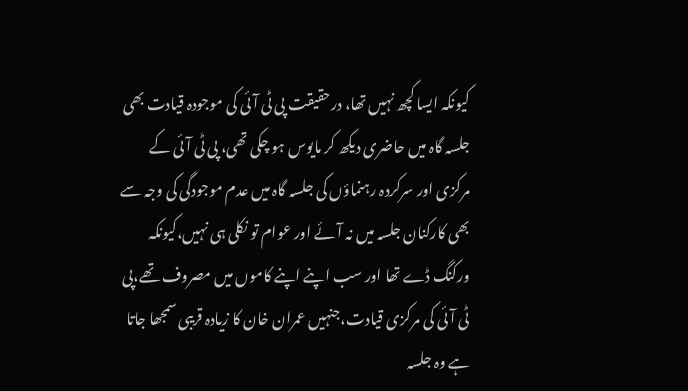کیونکہ ایسا کچھ نہیں تھا، درحقیقت پی ٹی آئی کی موجودہ قیادت بھی جلسہ گاہ میں حاضری دیکھ کر مایوس ہو چکی تھی، پی ٹی آئی کے مرکزی اور سرکردہ رہنماؤں کی جلسہ گاہ میں عدم موجودگی کی وجہ سے بھی کارکنان جلسہ میں نہ آئے اور عوام تو نکلی ہی نہیں،کیونکہ ورکنگ ڈے تھا اور سب اپنے اپنے کاموں میں مصروف تھے،پی ٹی آئی کی مرکزی قیادت،جنہیں عمران خان کا زیادہ قریبی سمجھا جاتا ہے وہ جلسہ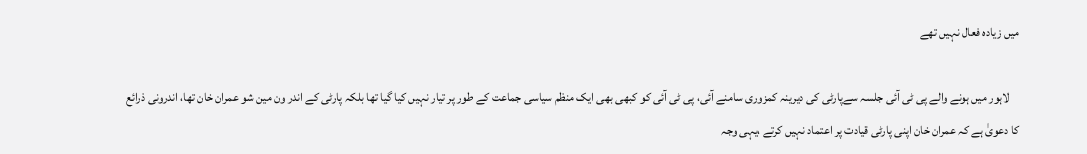میں زیادہ فعال نہیں تھے

    لاہور میں ہونے والے پی ٹی آئی جلسہ سےپارٹی کی دیرینہ کمزوری سامنے آئی، پی ٹی آئی کو کبھی بھی ایک منظم سیاسی جماعت کے طور پر تیار نہیں کیا گیا تھا بلکہ پارٹی کے اندر ون مین شو عمران خان تھا، اندرونی ذرائع کا دعویٰ ہے کہ عمران خان اپنی پارٹی قیادت پر اعتماد نہیں کرتے ،یہی وجہ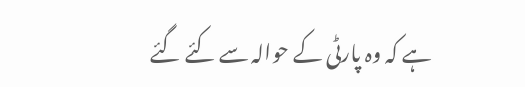ہے کہ وہ پارٹی کے حوالہ سے کئے گئے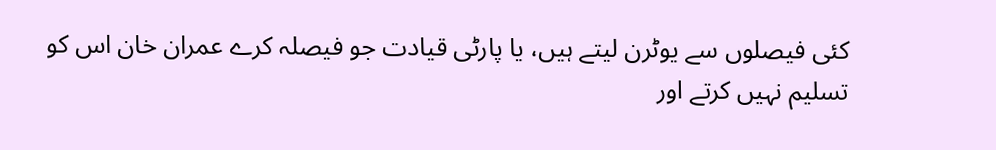کئی فیصلوں سے یوٹرن لیتے ہیں، یا پارٹی قیادت جو فیصلہ کرے عمران خان اس کو تسلیم نہیں کرتے اور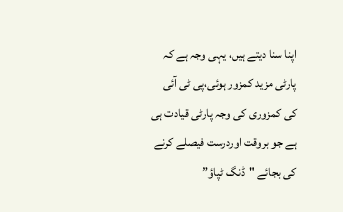اپنا سنا دیتے ہیں، یہی وجہ ہے کہ پارٹی مزید کمزور ہوئی،پی ٹی آئی کی کمزوری کی وجہ پارٹی قیادت ہی ہے جو بروقت اوردرست فیصلے کرنے کی بجائے "ڈنگ ٹپاؤ”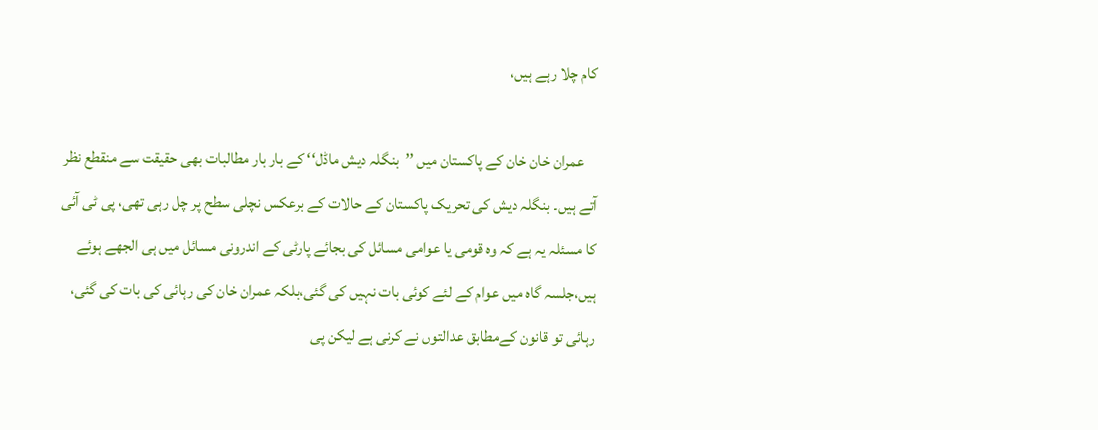کام چلا رہے ہیں،

    عمران خان خان کے پاکستان میں ’’بنگلہ دیش ماڈل‘‘ کے بار بار مطالبات بھی حقیقت سے منقطع نظر آتے ہیں۔ بنگلہ دیش کی تحریک پاکستان کے حالات کے برعکس نچلی سطح پر چل رہی تھی، پی ٹی آئی کا مسئلہ یہ ہے کہ وہ قومی یا عوامی مسائل کی بجائے پارٹی کے اندرونی مسائل میں ہی الجھے ہوئے ہیں،جلسہ گاہ میں عوام کے لئے کوئی بات نہیں کی گئی،بلکہ عمران خان کی رہائی کی بات کی گئی، رہائی تو قانون کےمطابق عدالتوں نے کرنی ہے لیکن پی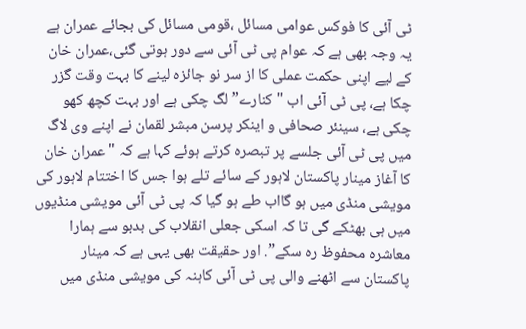ٹی آئی کا فوکس عوامی مسائل ،قومی مسائل کی بجائے عمران ہے یہ وجہ بھی ہے کہ عوام پی ٹی آئی سے دور ہوتی گئی،عمران خان کے لیے اپنی حکمت عملی کا از سر نو جائزہ لینے کا بہت وقت گزر چکا ہے، پی ٹی آئی اب "کنارے” لگ چکی ہے اور بہت کچھ کھو چکی ہے، سینئر صحافی و اینکر پرسن مبشر لقمان نے اپنے وی لاگ میں پی ٹی آئی جلسے پر تبصرہ کرتے ہوئے کہا ہے کہ "عمران خان کا آغاز مینار پاکستان لاہور کے سائے تلے ہوا جس کا اختتام لاہور کی مویشی منڈی میں ہو گااب طے ہو گیا کہ پی ٹی آئی مویشی منڈیوں میں ہی بھٹکے گی تا کہ اسکی جعلی انقلاب کی بدبو سے ہمارا معاشرہ محفوظ رہ سکے”. اور حقیقت بھی یہی ہے کہ مینار پاکستان سے اٹھنے والی پی ٹی آئی کاہنہ کی مویشی منڈی میں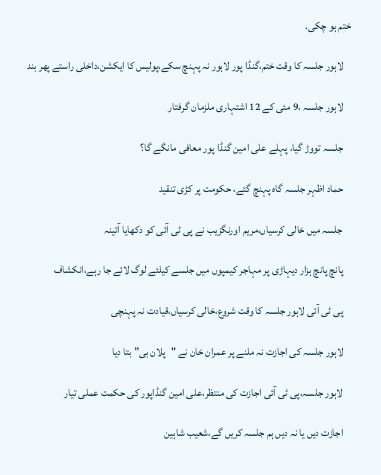ختم ہو چکی.

    لاہور جلسہ کا وقت ختم،گنڈا پور لاہور نہ پہنچ سکے،پولیس کا ایکشن،داخلی راستے پھر بند

    لاہور جلسہ ،9 مئی کے 12 اشتہاری ملزمان گرفتار

    جلسہ تووڑ گیا، پہلے علی امین گنڈا پور معافی مانگے گا؟

    حماد اظہر جلسہ گاہ پہنچ گئے، حکومت پر کڑی تنقید

    جلسہ میں خالی کرسیاں،مریم اورنگزیب نے پی ٹی آئی کو دکھایا آئینہ

    پانچ پانچ ہزار دیہاڑی پر مہاجر کیمپوں میں جلسے کیلئے لوگ لائے جا رہے،انکشاف

    پی ٹی آئی لاہور جلسہ کا وقت شروع،خالی کرسیاں،قیادت نہ پہنچی

    لاہور جلسہ کی اجازت نہ ملنے پر عمران خان نے "پلان بی” بتا دیا

    لاہور جلسہ،پی ٹی آئی اجازت کی منتظر،علی امین گنڈاپور کی حکمت عملی تیار

    اجازت دیں یا نہ دیں ہم جلسہ کریں گے،شعیب شاہین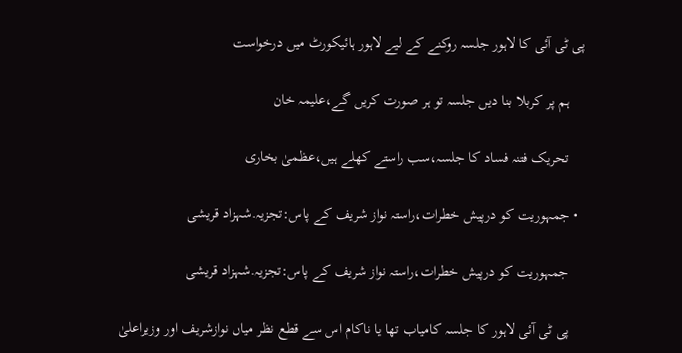پی ٹی آئی کا لاہور جلسہ روکنے کے لیے لاہور ہائیکورٹ میں درخواست

    ہم پر کربلا بنا دیں جلسہ تو ہر صورت کریں گے،علیمہ خان

    تحریک فتنہ فساد کا جلسہ،سب راستے کھلے ہیں،عظمیٰ بخاری

  • جمہوریت کو درپیش خطرات،راستہ نواز شریف کے پاس:تجزیہ.شہزاد قریشی

    جمہوریت کو درپیش خطرات،راستہ نواز شریف کے پاس:تجزیہ.شہزاد قریشی

    پی ٹی آئی لاہور کا جلسہ کامیاب تھا یا ناکام اس سے قطع نظر میاں نوازشریف اور وزیراعلیٰ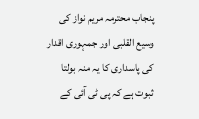پنجاب محترمہ مریم نواز کی وسیع القلبی اور جمہوری اقدار کی پاسداری کا یہ منہ بولتا ثبوت ہے کہ پی ٹی آئی کے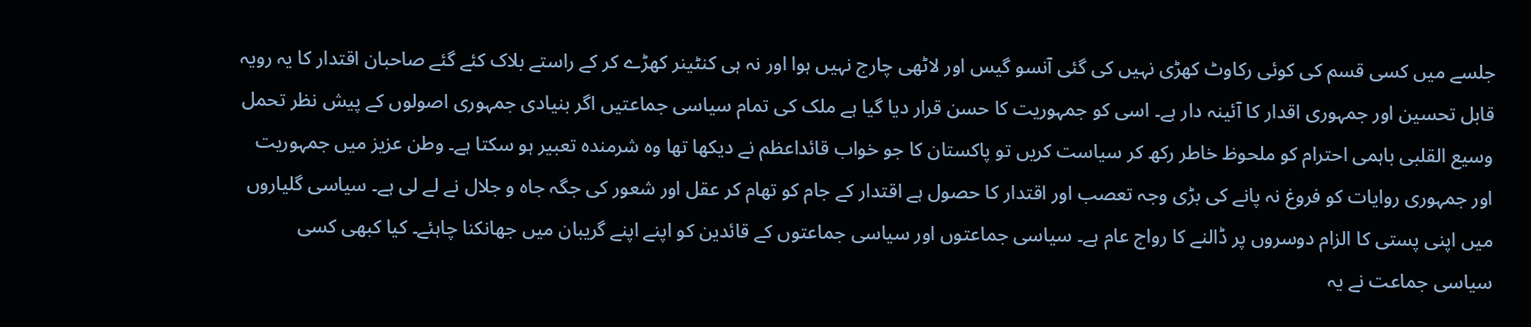جلسے میں کسی قسم کی کوئی رکاوٹ کھڑی نہیں کی گئی آنسو گیس اور لاٹھی چارج نہیں ہوا اور نہ ہی کنٹینر کھڑے کر کے راستے بلاک کئے گئے صاحبان اقتدار کا یہ رویہ قابل تحسین اور جمہوری اقدار کا آئینہ دار ہے۔ اسی کو جمہوریت کا حسن قرار دیا گیا ہے ملک کی تمام سیاسی جماعتیں اگر بنیادی جمہوری اصولوں کے پیش نظر تحمل وسیع القلبی باہمی احترام کو ملحوظ خاطر رکھ کر سیاست کریں تو پاکستان کا جو خواب قائداعظم نے دیکھا تھا وہ شرمندہ تعبیر ہو سکتا ہے۔ وطن عزیز میں جمہوریت اور جمہوری روایات کو فروغ نہ پانے کی بڑی وجہ تعصب اور اقتدار کا حصول ہے اقتدار کے جام کو تھام کر عقل اور شعور کی جگہ جاہ و جلال نے لے لی ہے۔ سیاسی گلیاروں میں اپنی پستی کا الزام دوسروں پر ڈالنے کا رواج عام ہے۔ سیاسی جماعتوں اور سیاسی جماعتوں کے قائدین کو اپنے اپنے گریبان میں جھانکنا چاہئے۔ کیا کبھی کسی سیاسی جماعت نے یہ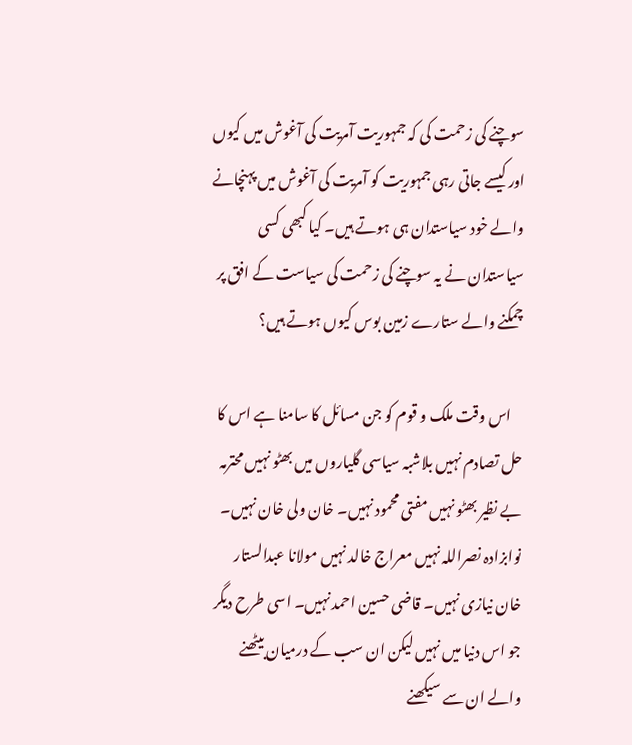سوچنے کی زحمت کی کہ جمہوریت آمریت کی آغوش میں کیوں اور کیسے جاتی رہی جمہوریت کو آمریت کی آغوش میں پہنچانے والے خود سیاستدان ہی ہوتے ہیں۔ کیا کبھی کسی سیاستدان نے یہ سوچنے کی زحمت کی سیاست کے افق پر چمکنے والے ستارے زمین بوس کیوں ہوتے ہیں؟

    اس وقت ملک و قوم کو جن مسائل کا سامنا ہے اس کا حل تصادم نہیں بلاشبہ سیاسی گلیاروں میں بھٹو نہیں محترمہ بے نظیر بھٹو نہیں مفتی محمود نہیں۔ خان ولی خان نہیں۔ نوابزادہ نصراللہ نہیں معراج خالد نہیں مولانا عبدالستار خان نیازی نہیں۔ قاضی حسین احمد نہیں۔ اسی طرح دیگر جو اس دنیا میں نہیں لیکن ان سب کے درمیان بیٹھنے والے ان سے سیکھنے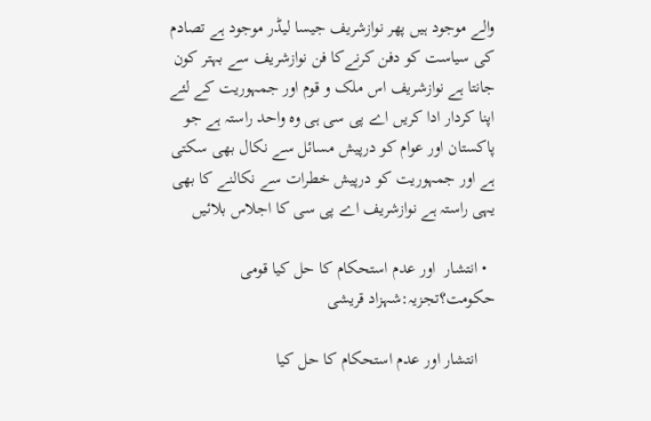والے موجود ہیں پھر نوازشریف جیسا لیڈر موجود ہے تصادم کی سیاست کو دفن کرنےکا فن نوازشریف سے بہتر کون جانتا ہے نوازشریف اس ملک و قوم اور جمہوریت کے لئے اپنا کردار ادا کریں اے پی سی ہی وہ واحد راستہ ہے جو پاکستان اور عوام کو درپیش مسائل سے نکال بھی سکتی ہے اور جمہوریت کو درپیش خطرات سے نکالنے کا بھی یہی راستہ ہے نوازشریف اے پی سی کا اجلاس بلائیں

  • انتشار  اور عدم استحکام کا حل کیا قومی حکومت؟تجزیہ:شہزاد قریشی

    انتشار اور عدم استحکام کا حل کیا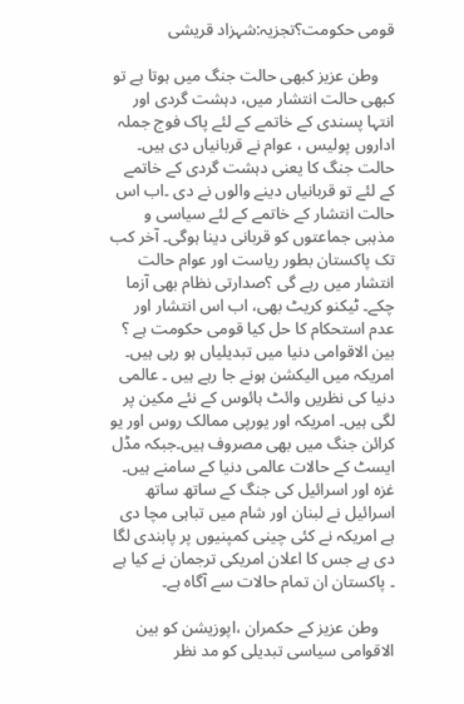قومی حکومت؟تجزیہ:شہزاد قریشی

    وطن عزیز کبھی حالت جنگ میں ہوتا ہے تو کبھی حالت انتشار میں، دہشت گردی اور انتہا پسندی کے خاتمے کے لئے پاک فوج جملہ اداروں پولیس ، عوام نے قربانیاں دی ہیں۔ حالت جنگ کا یعنی دہشت گردی کے خاتمے کے لئے تو قربانیاں دینے والوں نے دی ۔اب اس حالت انتشار کے خاتمے کے لئے سیاسی و مذہبی جماعتوں کو قربانی دینا ہوگی۔ آخر کب تک پاکستان بطور ریاست اور عوام حالت انتشار میں رہے گی ؟صدارتی نظام بھی آزما چکے۔ ٹیکنو کریٹ بھی، اب اس انتشار اور عدم استحکام کا حل کیا قومی حکومت ہے ؟ بین الاقوامی دنیا میں تبدیلیاں ہو رہی ہیں۔ امریکہ میں الیکشن ہونے جا رہے ہیں ۔ عالمی دنیا کی نظریں وائٹ ہائوس کے نئے مکین پر لگی ہیں۔ امریکہ اور یورپی ممالک روس اور یو کرائن جنگ میں بھی مصروف ہیں۔جبکہ مڈل ایسٹ کے حالات عالمی دنیا کے سامنے ہیں۔ غزہ اور اسرائیل کی جنگ کے ساتھ ساتھ اسرائیل نے لبنان اور شام میں تباہی مچا دی ہے امریکہ نے کئی چینی کمپنیوں پر پابندی لگا دی ہے جس کا اعلان امریکی ترجمان نے کیا ہے ۔ پاکستان ان تمام حالات سے آگاہ ہے۔

    وطن عزیز کے حکمران ،اپوزیشن کو بین الاقوامی سیاسی تبدیلی کو مد نظر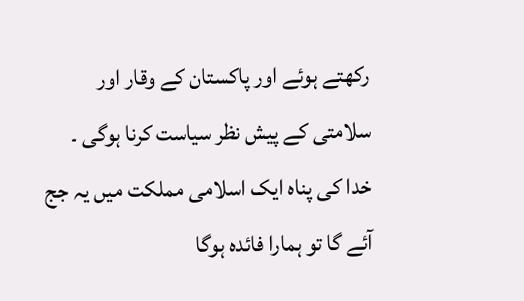رکھتے ہوئے اور پاکستان کے وقار اور سلامتی کے پیش نظر سیاست کرنا ہوگی ۔ خدا کی پناہ ایک اسلامی مملکت میں یہ جج آئے گا تو ہمارا فائدہ ہوگا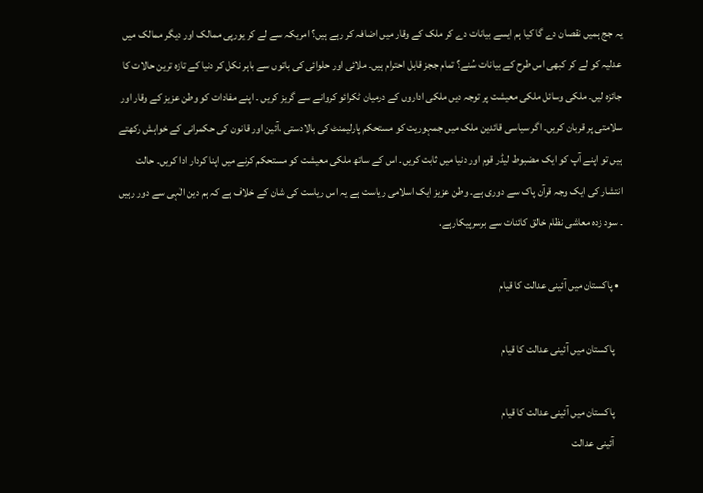یہ جج ہمیں نقصان دے گا کیا ہم ایسے بیانات دے کر ملک کے وقار میں اضافہ کر رہے ہیں؟ امریکہ سے لے کر یورپی ممالک اور دیگر ممالک میں عدلیہ کو لے کر کبھی اس طرح کے بیانات سُنے؟ تمام ججز قابل احترام ہیں۔ ملائی اور حلوائی کی باتوں سے باہر نکل کر دنیا کے تازہ ترین حالات کا جائزہ لیں۔ ملکی وسائل ملکی معیشت پر توجہ دیں ملکی اداروں کے درمیان ٹکرائو کروانے سے گریز کریں ۔ اپنے مفادات کو وطن عزیز کے وقار اور سلامتی پر قربان کریں۔ اگر سیاسی قائدین ملک میں جمہوریت کو مستحکم پارلیمنٹ کی بالادستی ،آئین اور قانون کی حکمرانی کے خواہش رکھتے ہیں تو اپنے آپ کو ایک مضبوط لیڈر قوم اور دنیا میں ثابت کریں۔ اس کے ساتھ ملکی معیشت کو مستحکم کرنے میں اپنا کردار ادا کریں۔ حالت انتشار کی ایک وجہ قرآن پاک سے دوری ہے۔ وطن عزیز ایک اسلامی ریاست ہے یہ اس ریاست کی شان کے خلاف ہے کہ ہم دین الٰہی سے دور رہیں ۔ سود زدہ معاشی نظام خالق کائنات سے برسرپیکارہے.

  • پاکستان میں آئینی عدالت کا قیام

    پاکستان میں آئینی عدالت کا قیام

    پاکستان میں آئینی عدالت کا قیام
    آئینی عدالت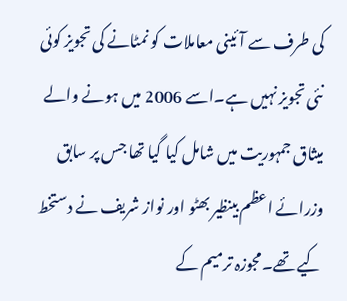کی طرف سے آئینی معاملات کو نمٹانے کی تجویز کوئی نئی تجویز نہیں ہے۔اسے 2006 میں ہونے والے میثاق جمہوریت میں شامل کیا گیا تھا جس پر سابق وزرائے اعظم بینظیر بھٹو اور نواز شریف نے دستخط کیے تھے۔مجوزہ ترمیم کے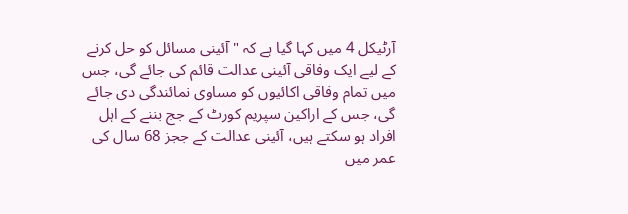آرٹیکل 4 میں کہا گیا ہے کہ "آئینی مسائل کو حل کرنے کے لیے ایک وفاقی آئینی عدالت قائم کی جائے گی، جس میں تمام وفاقی اکائیوں کو مساوی نمائندگی دی جائے گی، جس کے اراکین سپریم کورٹ کے جج بننے کے اہل افراد ہو سکتے ہیں، آئینی عدالت کے ججز 68 سال کی عمر میں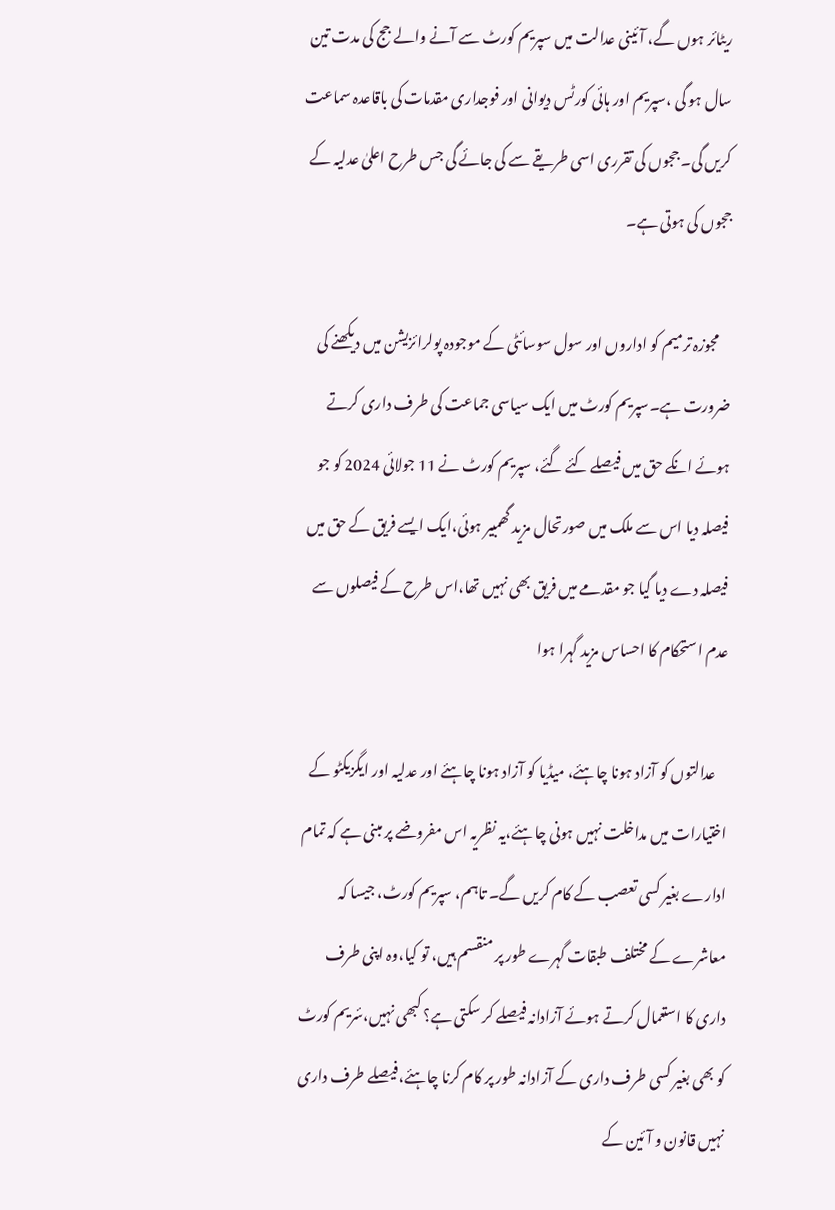ریٹائر ہوں گے، آئینی عدالت میں سپریم کورٹ سے آنے والے جج کی مدت تین سال ہو گی ،سپریم اور ہائی کورٹس دیوانی اور فوجداری مقدمات کی باقاعدہ سماعت کریں گی۔ ججوں کی تقرری اسی طریقے سے کی جائے گی جس طرح اعلیٰ عدلیہ کے ججوں کی ہوتی ہے۔

    مجوزہ ترمیم کو اداروں اور سول سوسائٹی کے موجودہ پولرائزیشن میں دیکھنے کی ضرورت ہے۔سپریم کورٹ میں ایک سیاسی جماعت کی طرف داری کرتے ہوئے انکے حق میں فیصلے کئے گئے، سپریم کورٹ نے 11 جولائی 2024 کو جو فیصلہ دیا اس سے ملک میں صورتحال مزید گھمبیر ہوئی،ایک ایسے فریق کے حق میں فیصلہ دے دیا گیا جو مقدمے میں فریق بھی نہیں تھا،اس طرح کے فیصلوں سے عدم استحکام کا احساس مزید گہرا ہوا

    عدالتوں کو آزاد ہونا چاہئے، میڈیا کو آزاد ہونا چاہئے اور عدلیہ اور ایگزیکٹو کے اختیارات میں مداخلت نہیں ہونی چاہئے،یہ نظریہ اس مفروضے پر مبنی ہے کہ تمام ادارے بغیر کسی تعصب کے کام کریں گے۔ تاہم، سپریم کورٹ، جیسا کہ معاشرے کے مختلف طبقات گہرے طور پر منقسم ہیں، تو کیا،وہ اپنی طرف داری کا استعمال کرتے ہوئے آزادانہ فیصلے کر سکتی ہے؟ کبھی نہیں،سٔریم کورٹ کو بھی بغیر کسی طرف داری کے آزادانہ طور پر کام کرنا چاہئے،فیصلے طرف داری نہیں قانون و آئین کے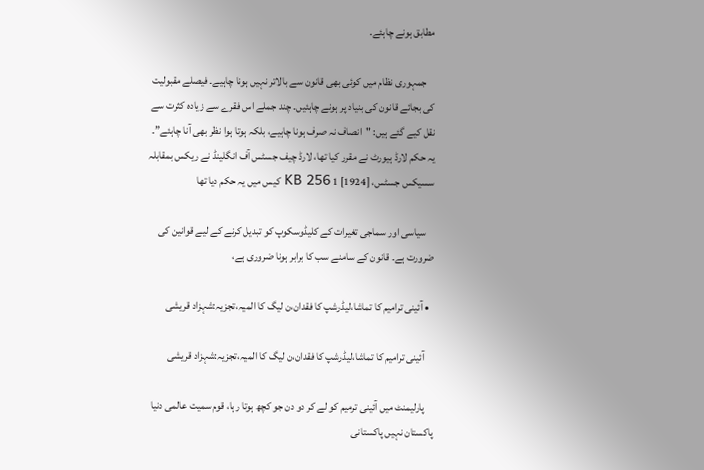مطابق ہونے چاہئے.

    جمہوری نظام میں کوئی بھی قانون سے بالاتر نہیں ہونا چاہیے۔ فیصلے مقبولیت کی بجائے قانون کی بنیاد پر ہونے چاہئیں۔ چند جملے اس فقرے سے زیادہ کثرت سے نقل کیے گئے ہیں: "انصاف نہ صرف ہونا چاہیے، بلکہ ہوتا ہوا نظر بھی آنا چاہئے”۔ یہ حکم لارڈ ہیورٹ نے مقرر کیا تھا، لارڈ چیف جسٹس آف انگلینڈ نے ریکس بمقابلہ سسیکس جسٹس، [1924] 1 KB 256 کیس میں یہ حکم دیا تھا

    سیاسی اور سماجی تغیرات کے کلیڈوسکوپ کو تبدیل کرنے کے لیے قوانین کی ضرورت ہے۔ قانون کے سامنے سب کا برابر ہونا ضروری ہے،

  • آئینی ترامیم کا تماشا،لیڈرشپ کا فقدان،ن لیگ کا المیہ،تجزیہ:شہزاد قریشی

    آئینی ترامیم کا تماشا،لیڈرشپ کا فقدان،ن لیگ کا المیہ،تجزیہ:شہزاد قریشی

    پارلیمنٹ میں آئینی ترمیم کو لے کر دو دن جو کچھ ہوتا رہا، قوم سمیت عالمی دنیا پاکستان نہیں پاکستانی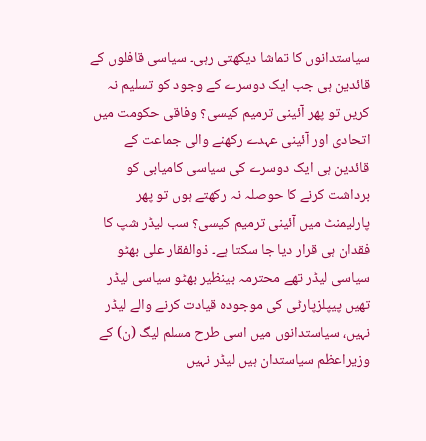سیاستدانوں کا تماشا دیکھتی رہی۔ سیاسی قافلوں کے قائدین ہی جب ایک دوسرے کے وجود کو تسلیم نہ کریں تو پھر آئینی ترمیم کیسی؟ وفاقی حکومت میں اتحادی اور آئینی عہدے رکھنے والی جماعت کے قائدین ہی ایک دوسرے کی سیاسی کامیابی کو برداشت کرنے کا حوصلہ نہ رکھتے ہوں تو پھر پارلیمنٹ میں آئینی ترمیم کیسی؟ سب لیڈر شپ کا فقدان ہی قرار دیا جا سکتا ہے۔ ذوالفقار علی بھٹو سیاسی لیڈر تھے محترمہ بینظیر بھٹو سیاسی لیڈر تھیں پیپلزپارٹی کی موجودہ قیادت کرنے والے لیڈر نہیں، سیاستدانوں میں اسی طرح مسلم لیگ (ن) کے وزیراعظم سیاستدان ہیں لیڈر نہیں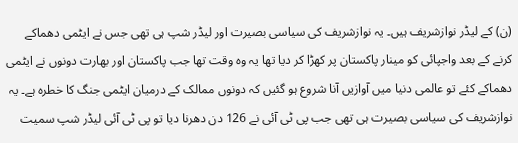(ن) کے لیڈر نوازشریف ہیں۔ یہ نوازشریف کی سیاسی بصیرت اور لیڈر شپ ہی تھی جس نے ایٹمی دھماکے کرنے کے بعد واجپائی کو مینار پاکستان پر کھڑا کر دیا تھا یہ وہ وقت تھا جب پاکستان اور بھارت دونوں نے ایٹمی دھماکے کئے تو عالمی دنیا میں آوازیں آنا شروع ہو گئیں کہ دونوں ممالک کے درمیان ایٹمی جنگ کا خطرہ ہے۔ یہ نوازشریف کی سیاسی بصیرت ہی تھی جب پی ٹی آئی نے 126 دن دھرنا دیا تو پی ٹی آئی لیڈر شپ سمیت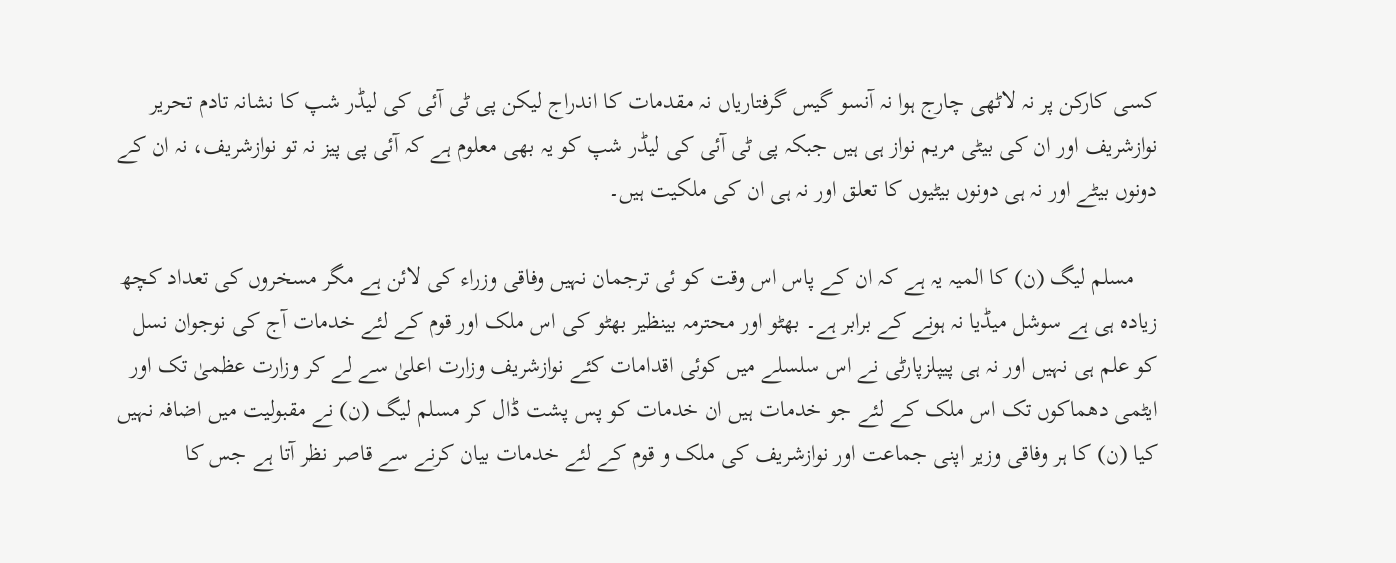کسی کارکن پر نہ لاٹھی چارج ہوا نہ آنسو گیس گرفتاریاں نہ مقدمات کا اندراج لیکن پی ٹی آئی کی لیڈر شپ کا نشانہ تادم تحریر نوازشریف اور ان کی بیٹی مریم نواز ہی ہیں جبکہ پی ٹی آئی کی لیڈر شپ کو یہ بھی معلوم ہے کہ آئی پی پیز نہ تو نوازشریف، نہ ان کے دونوں بیٹے اور نہ ہی دونوں بیٹیوں کا تعلق اور نہ ہی ان کی ملکیت ہیں۔

    مسلم لیگ (ن) کا المیہ یہ ہے کہ ان کے پاس اس وقت کو ئی ترجمان نہیں وفاقی وزراء کی لائن ہے مگر مسخروں کی تعداد کچھ زیادہ ہی ہے سوشل میڈیا نہ ہونے کے برابر ہے۔ بھٹو اور محترمہ بینظیر بھٹو کی اس ملک اور قوم کے لئے خدمات آج کی نوجوان نسل کو علم ہی نہیں اور نہ ہی پیپلزپارٹی نے اس سلسلے میں کوئی اقدامات کئے نوازشریف وزارت اعلیٰ سے لے کر وزارت عظمیٰ تک اور ایٹمی دھماکوں تک اس ملک کے لئے جو خدمات ہیں ان خدمات کو پس پشت ڈال کر مسلم لیگ (ن) نے مقبولیت میں اضافہ نہیں کیا (ن) کا ہر وفاقی وزیر اپنی جماعت اور نوازشریف کی ملک و قوم کے لئے خدمات بیان کرنے سے قاصر نظر آتا ہے جس کا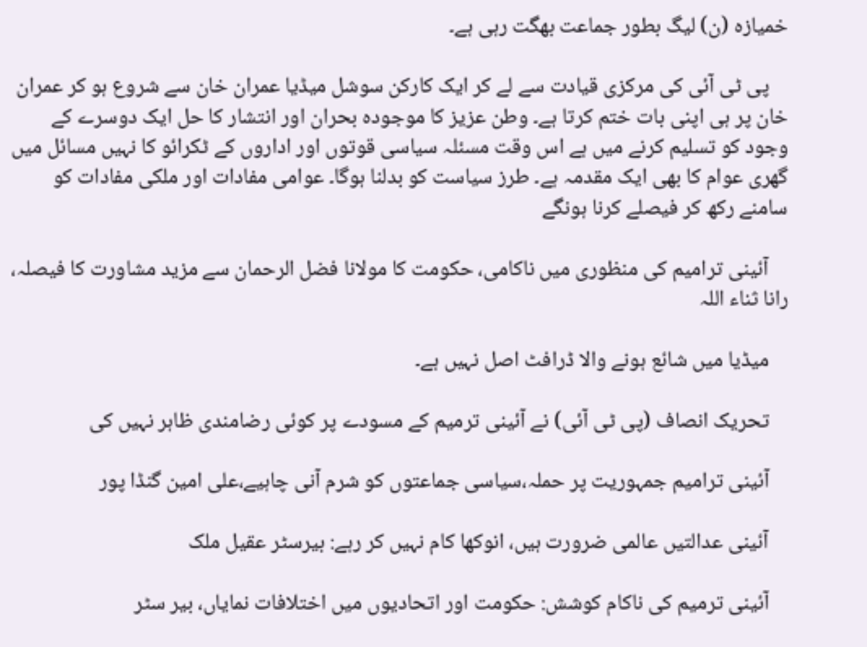خمیازہ (ن) لیگ بطور جماعت بھگت رہی ہے۔

    پی ٹی آئی کی مرکزی قیادت سے لے کر ایک کارکن سوشل میڈیا عمران خان سے شروع ہو کر عمران خان پر ہی اپنی بات ختم کرتا ہے۔ وطن عزیز کا موجودہ بحران اور انتشار کا حل ایک دوسرے کے وجود کو تسلیم کرنے میں ہے اس وقت مسئلہ سیاسی قوتوں اور اداروں کے ٹکرائو کا نہیں مسائل میں گھری عوام کا بھی ایک مقدمہ ہے۔ طرز سیاست کو بدلنا ہوگا۔ عوامی مفادات اور ملکی مفادات کو سامنے رکھ کر فیصلے کرنا ہونگے

    آئینی ترامیم کی منظوری میں ناکامی، حکومت کا مولانا فضل الرحمان سے مزید مشاورت کا فیصلہ، رانا ثناء اللہ

    میڈیا میں شائع ہونے والا ڈرافٹ اصل نہیں ہے۔

    تحریک انصاف (پی ٹی آئی) نے آئینی ترمیم کے مسودے پر کوئی رضامندی ظاہر نہیں کی

    آئینی ترامیم جمہوریت پر حملہ،سیاسی جماعتوں کو شرم آنی چاہیے،علی امین گنڈا پور

    آئینی عدالتیں عالمی ضرورت ہیں، انوکھا کام نہیں کر رہے: بیرسٹر عقیل ملک

    آئینی ترمیم کی ناکام کوشش: حکومت اور اتحادیوں میں اختلافات نمایاں، بیر سٹر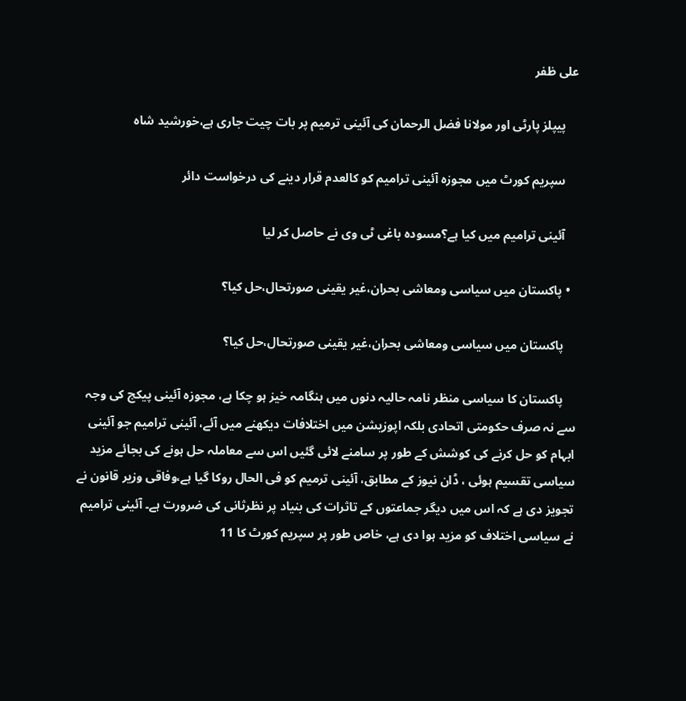علی ظفر

    پیپلز پارٹی اور مولانا فضل الرحمان کی آئینی ترمیم پر بات چیت جاری ہے،خورشید شاہ

    سپریم کورٹ میں مجوزہ آئینی ترامیم کو کالعدم قرار دینے کی درخواست دائر

    آئینی ترامیم میں کیا ہے؟مسودہ باغی ٹی وی نے حاصل کر لیا

  • پاکستان میں سیاسی ومعاشی بحران،غیر یقینی صورتحال،حل کیا؟

    پاکستان میں سیاسی ومعاشی بحران،غیر یقینی صورتحال،حل کیا؟

    پاکستان کا سیاسی منظر نامہ حالیہ دنوں میں ہنگامہ خیز ہو چکا ہے، مجوزہ آئینی پیکج کی وجہ سے نہ صرف حکومتی اتحادی بلکہ اپوزیشن میں اختلافات دیکھنے میں آئے، آئینی ترامیم جو آئینی ابہام کو حل کرنے کی کوشش کے طور پر سامنے لائی گئیں اس سے معاملہ حل ہونے کی بجائے مزید سیاسی تقسیم ہوئی ، ڈان نیوز کے مطابق، آئینی ترمیم کو فی الحال روکا گیا ہے،وفاقی وزیر قانون نے تجویز دی ہے کہ اس میں دیگر جماعتوں کے تاثرات کی بنیاد پر نظرثانی کی ضرورت ہے۔ آئینی ترامیم نے سیاسی اختلاف کو مزید ہوا دی ہے، خاص طور پر سپریم کورٹ کا 11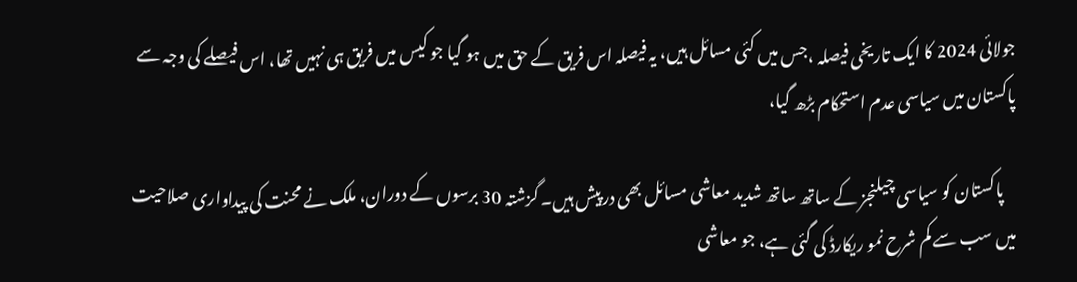جولائی 2024 کا ایک تاریخی فیصلہ ،جس میں کئی مسائل ہیں، یہ فیصلہ اس فریق کے حق میں ہو گیا جو کیس میں فریق ہی نہیں تھا، اس فیصلے کی وجہ سے پاکستان میں سیاسی عدم استحکام بڑھ گیا،

    پاکستان کو سیاسی چیلنجز کے ساتھ ساتھ شدید معاشی مسائل بھی درپیش ہیں۔ گزشتہ 30 برسوں کے دوران، ملک نے محنت کی پیداواری صلاحیت میں سب سے کم شرح نمو ریکارڈ کی گئی ہے، جو معاشی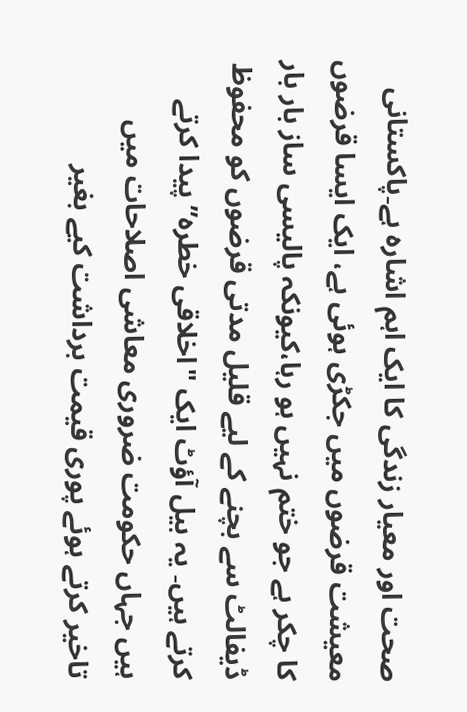صحت اور معیار زندگی کا ایک اہم اشارہ ہے۔پاکستانی معیشت قرضوں میں جکڑی ہوئی ہے، ایک ایسا قرضوں کا چکر ہے جو ختم نہیں ہو رہا،کیونکہ پالیسی ساز بار بار ڈیفالٹ سے بچنے کے لیے قلیل مدتی قرضوں کو محفوظ کرتے ہیں۔ یہ بیل آؤٹ ایک "اخلاقی خطرہ” پیدا کرتے ہیں جہاں حکومت ضروری معاشی اصلاحات میں تاخیر کرتے ہوئے پوری قیمت برداشت کیے بغیر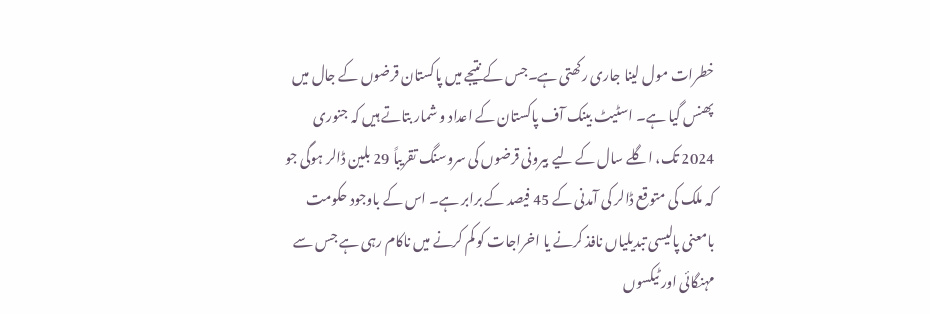خطرات مول لینا جاری رکھتی ہے۔جس کے نتیجے میں پاکستان قرضوں کے جال میں پھنس گیا ہے۔ اسٹیٹ بینک آف پاکستان کے اعداد و شمار بتاتے ہیں کہ جنوری 2024 تک، اگلے سال کے لیے بیرونی قرضوں کی سروسنگ تقریباً 29 بلین ڈالر ہوگی جو کہ ملک کی متوقع ڈالر کی آمدنی کے 45 فیصد کے برابر ہے۔ اس کے باوجود حکومت بامعنی پالیسی تبدیلیاں نافذ کرنے یا اخراجات کو کم کرنے میں ناکام رہی ہے جس سے مہنگائی اور ٹیکسوں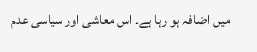میں اضافہ ہو رہا ہے۔ اس معاشی اور سیاسی عدم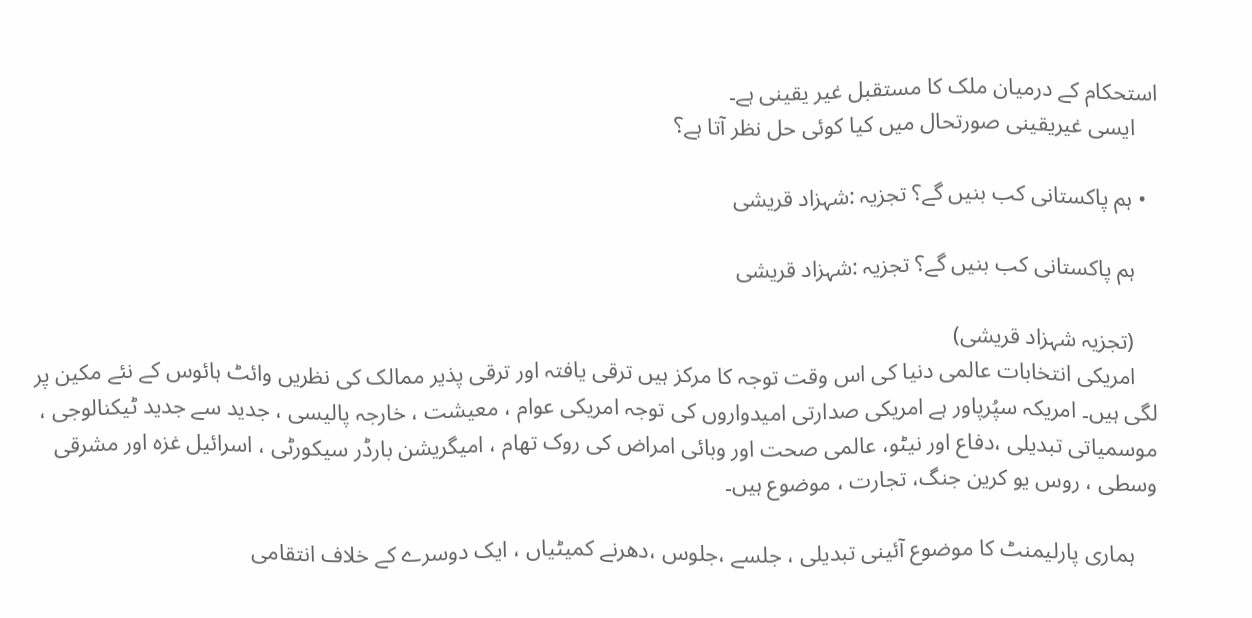استحکام کے درمیان ملک کا مستقبل غیر یقینی ہے۔
    ایسی غیریقینی صورتحال میں کیا کوئی حل نظر آتا ہے؟

  • ہم پاکستانی کب بنیں گے؟ تجزیہ :شہزاد قریشی

    ہم پاکستانی کب بنیں گے؟ تجزیہ :شہزاد قریشی

    (تجزیہ شہزاد قریشی)
    امریکی انتخابات عالمی دنیا کی اس وقت توجہ کا مرکز ہیں ترقی یافتہ اور ترقی پذیر ممالک کی نظریں وائٹ ہائوس کے نئے مکین پر لگی ہیں۔ امریکہ سپُرپاور ہے امریکی صدارتی امیدواروں کی توجہ امریکی عوام ، معیشت ، خارجہ پالیسی ، جدید سے جدید ٹیکنالوجی ، موسمیاتی تبدیلی ،دفاع اور نیٹو، عالمی صحت اور وبائی امراض کی روک تھام ، امیگریشن بارڈر سیکورٹی ، اسرائیل غزہ اور مشرقی وسطی ، روس یو کرین جنگ، تجارت ، موضوع ہیں۔

    ہماری پارلیمنٹ کا موضوع آئینی تبدیلی ، جلسے ،جلوس ،دھرنے کمیٹیاں ، ایک دوسرے کے خلاف انتقامی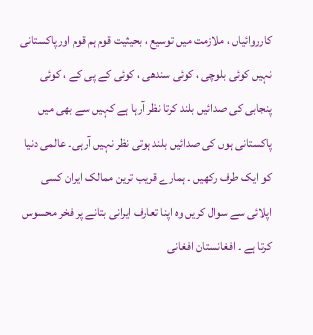کارروائیاں ، ملازمت میں توسیع ، بحیثیت قوم ہم قوم اورپاکستانی نہیں کوئی بلوچی ، کوئی سندھی ، کوئی کے پی کے ، کوئی پنجابی کی صدائیں بلند کرتا نظر آرہا ہے کہیں سے بھی میں پاکستانی ہوں کی صدائیں بلند ہوتی نظر نہیں آرہی۔ عالمی دنیا کو ایک طرف رکھیں ۔ ہمارے قریب ترین ممالک ایران کسی اپلائی سے سوال کریں وہ اپنا تعارف ایرانی بتانے پر فخر محسوس کرتا ہے ۔ افغانستان افغانی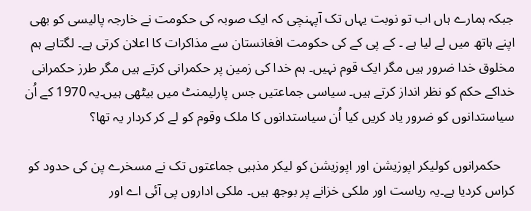جبکہ ہمارے ہاں اب تو نوبت یہاں تک آپہنچی کہ ایک صوبہ کی حکومت نے خارجہ پالیسی کو بھی اپنے ہاتھ میں لے لیا ہے ۔ کے پی کے کی حکومت افغانستان سے مذاکرات کا اعلان کرتی ہے۔ لگتاہے ہم مخلوق خدا ضرور ہیں مگر ایک قوم نہیں۔ ہم خدا کی زمین پر حکمرانی کرتے ہیں مگر طرز حکمرانی خداکے حکم کو نظر انداز کرتے ہیں۔ سیاسی جماعتیں جس پارلیمنٹ میں بیٹھی ہیں۔یہ 1970 کے اُن سیاستدانوں کو ضرور یاد کریں کیا اُن سیاستدانوں کا ملک وقوم کو لے کر کردار یہ تھا؟

    حکمرانوں کولیکر اپوزیشن اور اپوزیشن کو لیکر مذہبی جماعتوں تک نے مسخرے پن کی حدود کو کراس کردیا ہے۔یہ ریاست اور ملکی خزانے پر بوجھ ہیں۔ ملکی اداروں پی آئی اے اور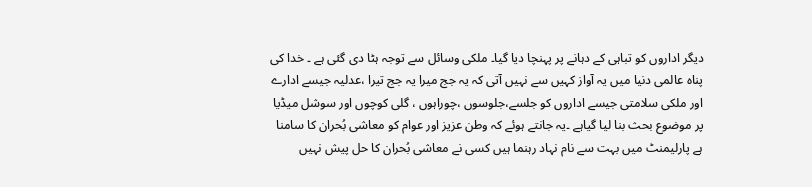دیگر اداروں کو تباہی کے دہانے پر پہنچا دیا گیا۔ ملکی وسائل سے توجہ ہٹا دی گئی ہے ۔ خدا کی پناہ عالمی دنیا میں یہ آواز کہیں سے نہیں آتی کہ یہ جج میرا یہ جج تیرا ،عدلیہ جیسے ادارے اور ملکی سلامتی جیسے اداروں کو جلسے،جلوسوں ،چوراہوں ، گلی کوچوں اور سوشل میڈیا پر موضوع بحث بنا لیا گیاہے ۔یہ جانتے ہوئے کہ وطن عزیز اور عوام کو معاشی بُحران کا سامنا ہے پارلیمنٹ میں بہت سے نام نہاد رہنما ہیں کسی نے معاشی بُحران کا حل پیش نہیں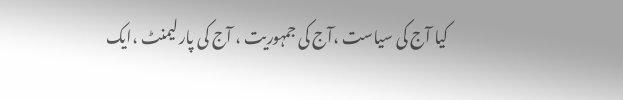کیا آج کی سیاست ،آج کی جمہوریت ، آج کی پارلیمنٹ ،ایک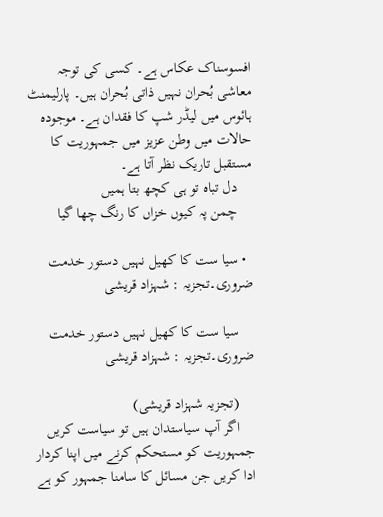افسوسناک عکاس ہے۔ کسی کی توجہ معاشی بُحران نہیں ذاتی بُحران ہیں۔ پارلیمنٹ ہائوس میں لیڈر شپ کا فقدان ہے۔ موجودہ حالات میں وطن عزیز میں جمہوریت کا مستقبل تاریک نظر آتا ہے۔
    دل تباہ تو ہی کچھ بتا ہمیں
    چمن پہ کیوں خزاں کا رنگ چھا گیا

  • سیا ست کا کھیل نہیں دستور خدمت ضروری۔تجزیہ : شہزاد قریشی

    سیا ست کا کھیل نہیں دستور خدمت ضروری۔تجزیہ : شہزاد قریشی

    (تجزیہ شہزاد قریشی)
    اگر آپ سیاستدان ہیں تو سیاست کریں جمہوریت کو مستحکم کرنے میں اپنا کردار ادا کریں جن مسائل کا سامنا جمہور کو ہے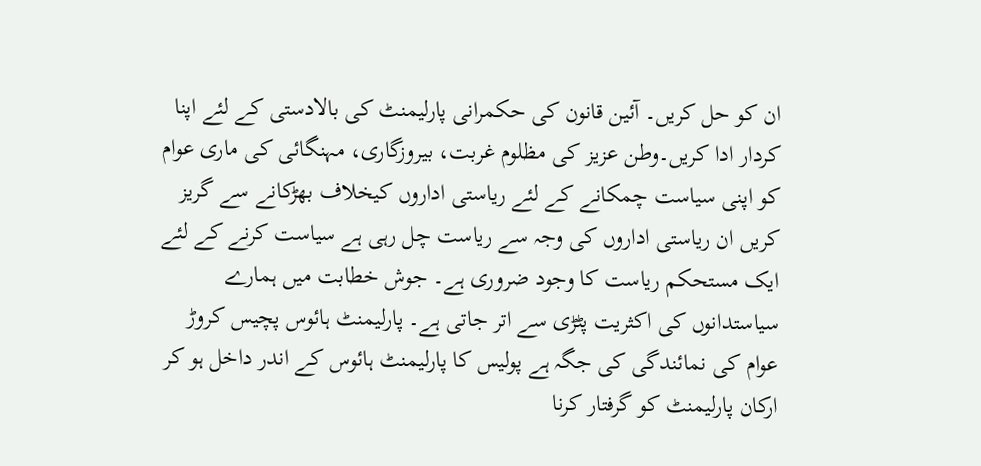ان کو حل کریں۔ آئین قانون کی حکمرانی پارلیمنٹ کی بالادستی کے لئے اپنا کردار ادا کریں۔وطن عزیز کی مظلوم غربت، بیروزگاری، مہنگائی کی ماری عوام کو اپنی سیاست چمکانے کے لئے ریاستی اداروں کیخلاف بھڑکانے سے گریز کریں ان ریاستی اداروں کی وجہ سے ریاست چل رہی ہے سیاست کرنے کے لئے ایک مستحکم ریاست کا وجود ضروری ہے۔ جوش خطابت میں ہمارے سیاستدانوں کی اکثریت پٹڑی سے اتر جاتی ہے۔ پارلیمنٹ ہائوس پچیس کروڑ عوام کی نمائندگی کی جگہ ہے پولیس کا پارلیمنٹ ہائوس کے اندر داخل ہو کر ارکان پارلیمنٹ کو گرفتار کرنا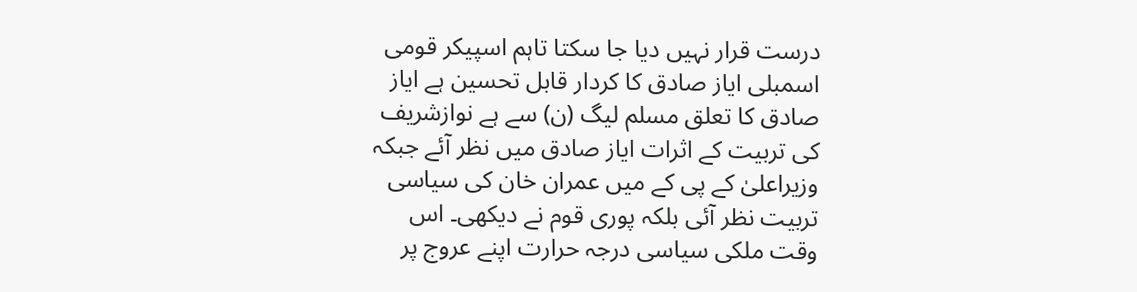درست قرار نہیں دیا جا سکتا تاہم اسپیکر قومی اسمبلی ایاز صادق کا کردار قابل تحسین ہے ایاز صادق کا تعلق مسلم لیگ (ن) سے ہے نوازشریف کی تربیت کے اثرات ایاز صادق میں نظر آئے جبکہ وزیراعلیٰ کے پی کے میں عمران خان کی سیاسی تربیت نظر آئی بلکہ پوری قوم نے دیکھی۔ اس وقت ملکی سیاسی درجہ حرارت اپنے عروج پر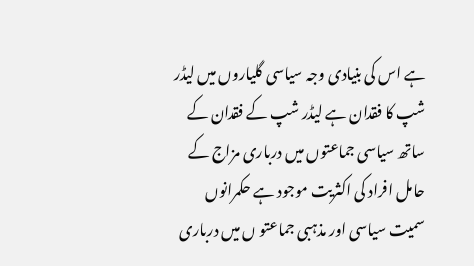ہے اس کی بنیادی وجہ سیاسی گلیاروں میں لیڈر شپ کا فقدان ہے لیڈر شپ کے فقدان کے ساتھ سیاسی جماعتوں میں درباری مزاج کے حامل افراد کی اکثریت موجود ہے حکمرانوں سمیت سیاسی اور مذہبی جماعتو ں میں درباری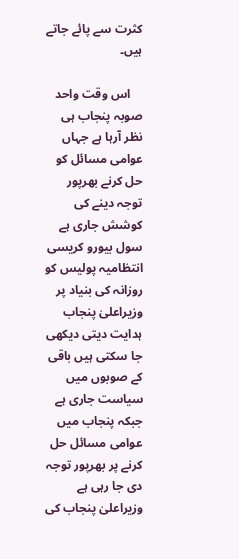کثرت سے پائے جاتے ہیں۔

    اس وقت واحد صوبہ پنجاب ہی نظر آرہا ہے جہاں عوامی مسائل کو حل کرنے بھرپور توجہ دینے کی کوشش جاری ہے سول بیورو کریسی انتظامیہ پولیس کو روزانہ کی بنیاد پر وزیراعلیٰ پنجاب ہدایت دیتی دیکھی جا سکتی ہیں باقی کے صوبوں میں سیاست جاری ہے جبکہ پنجاب میں عوامی مسائل حل کرنے پر بھرپور توجہ دی جا رہی ہے وزیراعلیٰ پنجاب کی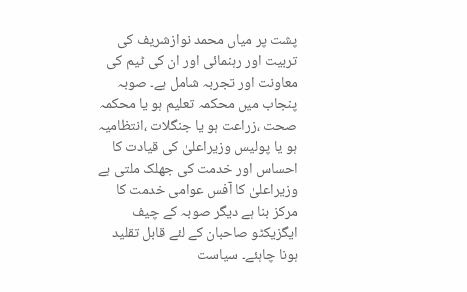پشت پر میاں محمد نوازشریف کی تربیت اور رہنمائی اور ان کی ٹیم کی معاونت اور تجربہ شامل ہے۔ صوبہ پنجاب میں محکمہ تعلیم ہو یا محکمہ صحت ،زراعت ہو یا جنگلات ،انتظامیہ ہو یا پولیس وزیراعلیٰ کی قیادت کا احساس اور خدمت کی جھلک ملتی ہے وزیراعلیٰ کا آفس عوامی خدمت کا مرکز بنا ہے دیگر صوبہ کے چیف ایگزیکٹو صاحبان کے لئے قابل تقلید ہونا چاہئے۔ سیاست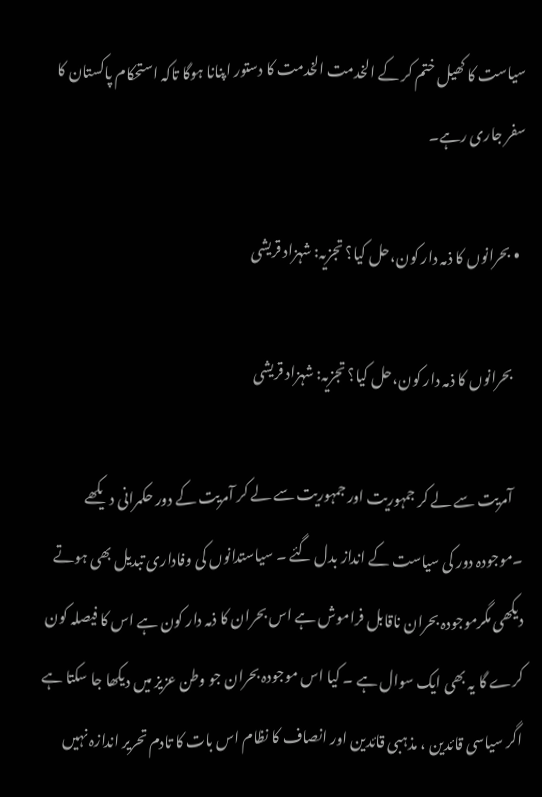سیاست کا کھیل ختم کر کے الخدمت الخدمت کا دستور اپنانا ہوگا تاکہ استحکام پاکستان کا سفر جاری رہے۔

  • بحرانوں کا ذمہ دار کون،حل کیا؟ تجزیہ: شہزاد قریشی

    بحرانوں کا ذمہ دار کون،حل کیا؟ تجزیہ: شہزاد قریشی

    آمریت سے لے کر جمہوریت اور جمہوریت سے لے کر آمریت کے دور حکمرانی دیکھے ۔موجودہ دور کی سیاست کے انداز بدل گئے ۔ سیاستدانوں کی وفاداری تبدیل بھی ہوتے دیکھی مگرموجودہ بحران ناقابل فراموش ہے اس بحران کا ذمہ دار کون ہے اس کا فیصلہ کون کرے گا یہ بھی ایک سوال ہے ۔ کیا اس موجودہ بحران جو وطن عزیز میں دیکھا جا سکتا ہے اگر سیاسی قائدین ، مذہبی قائدین اور انصاف کا نظام اس بات کا تادم تحریر اندازہ نہیں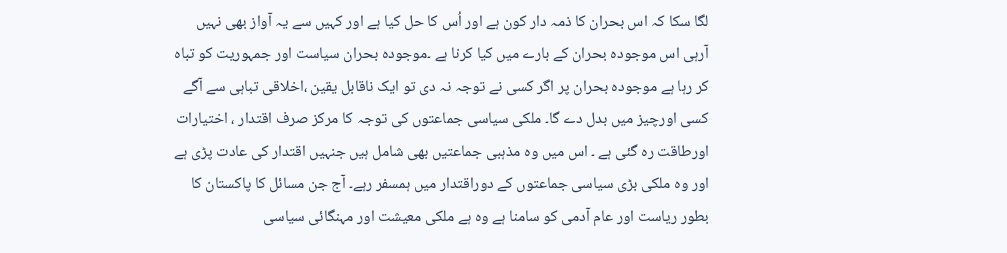لگا سکا کہ اس بحران کا ذمہ دار کون ہے اور اُس کا حل کیا ہے اور کہیں سے یہ آواز بھی نہیں آرہی اس موجودہ بحران کے بارے میں کیا کرنا ہے ۔موجودہ بحران سیاست اور جمہوریت کو تباہ کر رہا ہے موجودہ بحران پر اگر کسی نے توجہ نہ دی تو ایک ناقابل یقین ،اخلاقی تباہی سے آگے کسی اورچیز میں بدل دے گا۔ ملکی سیاسی جماعتوں کی توجہ کا مرکز صرف اقتدار ، اختیارات اورطاقت رہ گئی ہے ۔ اس میں وہ مذہبی جماعتیں بھی شامل ہیں جنہیں اقتدار کی عادت پڑی ہے اور وہ ملکی بڑی سیاسی جماعتوں کے دوراقتدار میں ہمسفر رہے۔ آج جن مسائل کا پاکستان کا بطور ریاست اور عام آدمی کو سامنا ہے وہ ہے ملکی معیشت اور مہنگائی سیاسی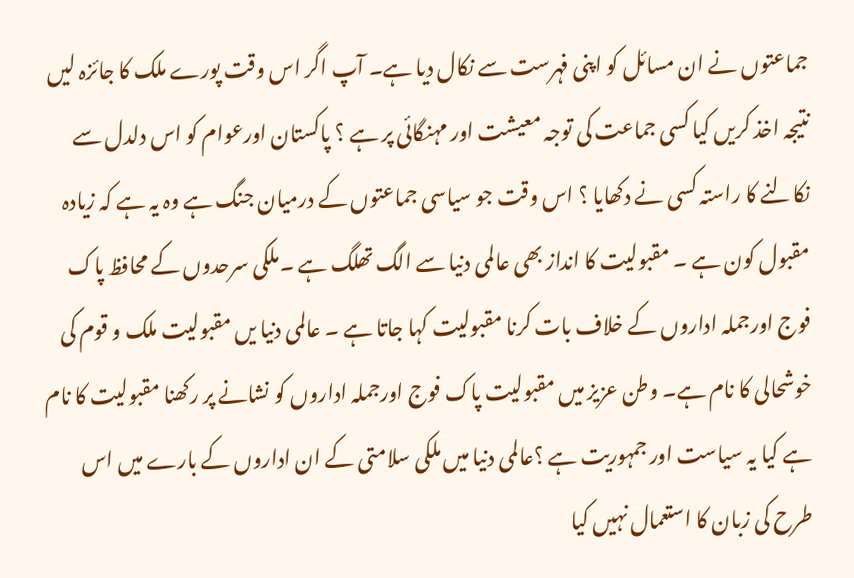جماعتوں نے ان مسائل کو اپنی فہرست سے نکال دیا ہے۔ آپ اگر اس وقت پورے ملک کا جائزہ لیں نتیجہ اخذ کریں کیا کسی جماعت کی توجہ معیشت اور مہنگائی پر ہے ؟ پاکستان اورعوام کو اس دلدل سے نکالنے کا راستہ کسی نے دکھایا ؟ اس وقت جو سیاسی جماعتوں کے درمیان جنگ ہے وہ یہ ہے کہ زیادہ مقبول کون ہے ۔ مقبولیت کا انداز بھی عالمی دنیا سے الگ تھلگ ہے ۔ملکی سرحدوں کے محافظ پاک فوج اورجملہ اداروں کے خلاف بات کرنا مقبولیت کہا جاتا ہے ۔ عالمی دنیا یں مقبولیت ملک و قوم کی خوشحالی کا نام ہے۔ وطن عزیز میں مقبولیت پاک فوج اورجملہ اداروں کو نشانے پر رکھنا مقبولیت کا نام ہے کیا یہ سیاست اور جمہوریت ہے ؟عالمی دنیا میں ملکی سلامتی کے ان اداروں کے بارے میں اس طرح کی زبان کا استعمال نہیں کیا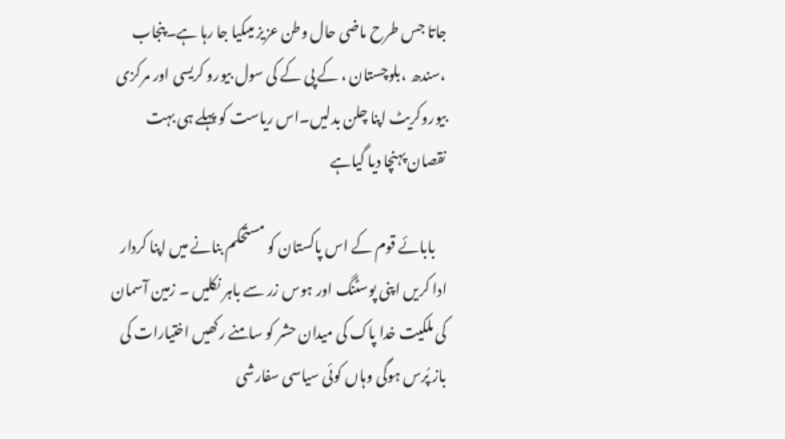جاتا جس طرح ماضی حال وطن عزیز میںکیا جا رہا ہے۔پنجاب ،سندھ ،بلوچستان ، کے پی کے کی سول بیورو کریسی اور مرکزی بیوروکریٹ اپنا چلن بدلیں۔اس ریاست کو پہلے ہی بہت نقصان پہنچا دیا گیاہے

    بابائے قوم کے اس پاکستان کو مستحکم بنانے میں اپنا کردار ادا کریں اپنی پوسٹنگ اور ہوس زر سے باہر نکلیں ۔ زمین آسمان کی ملکیت خدا پاک کی میدان حشر کو سامنے رکھیں اختیارات کی باز پُرس ہوگی وہاں کوئی سیاسی سفارشی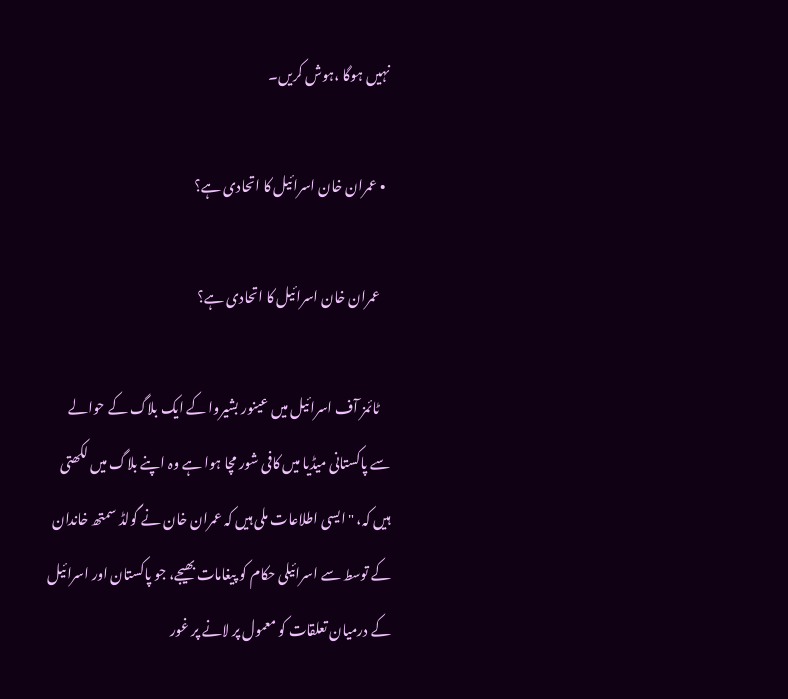نہیں ہوگا ،ہوش کریں۔

  • عمران خان اسرائیل کا اتحادی ہے؟

    عمران خان اسرائیل کا اتحادی ہے؟

    ٹائمز آف اسرائیل میں عینور بشیروا کے ایک بلاگ کے حوالے سے پاکستانی میڈیا میں کافی شور مچا ہوا ہے وہ اپنے بلاگ میں لکھتی ہیں کہ، "ایسی اطلاعات ملی ہیں کہ عمران خان نے گولڈ سمتھ خاندان کے توسط سے اسرائیلی حکام کو پیغامات بھیجے، جو پاکستان اور اسرائیل کے درمیان تعلقات کو معمول پر لانے پر غور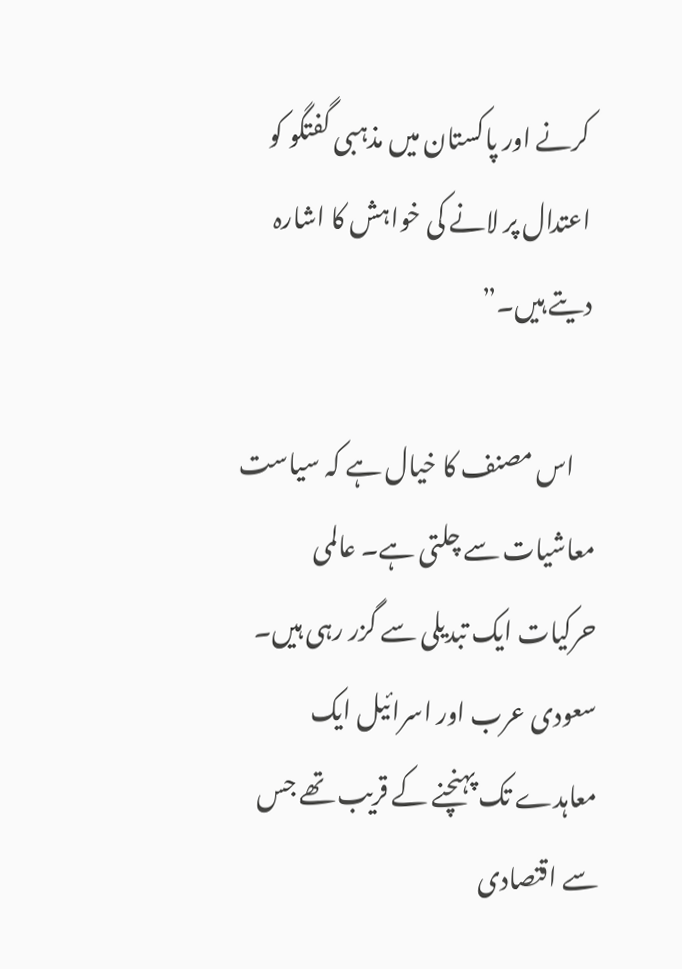کرنے اور پاکستان میں مذہبی گفتگو کو اعتدال پر لانے کی خواہش کا اشارہ دیتے ہیں۔”

    اس مصنف کا خیال ہے کہ سیاست معاشیات سے چلتی ہے۔ عالمی حرکیات ایک تبدیلی سے گزر رہی ہیں۔ سعودی عرب اور اسرائیل ایک معاہدے تک پہنچنے کے قریب تھے جس سے اقتصادی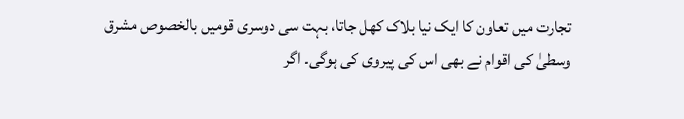تجارت میں تعاون کا ایک نیا بلاک کھل جاتا، بہت سی دوسری قومیں بالخصوص مشرق وسطیٰ کی اقوام نے بھی اس کی پیروی کی ہوگی۔ اگر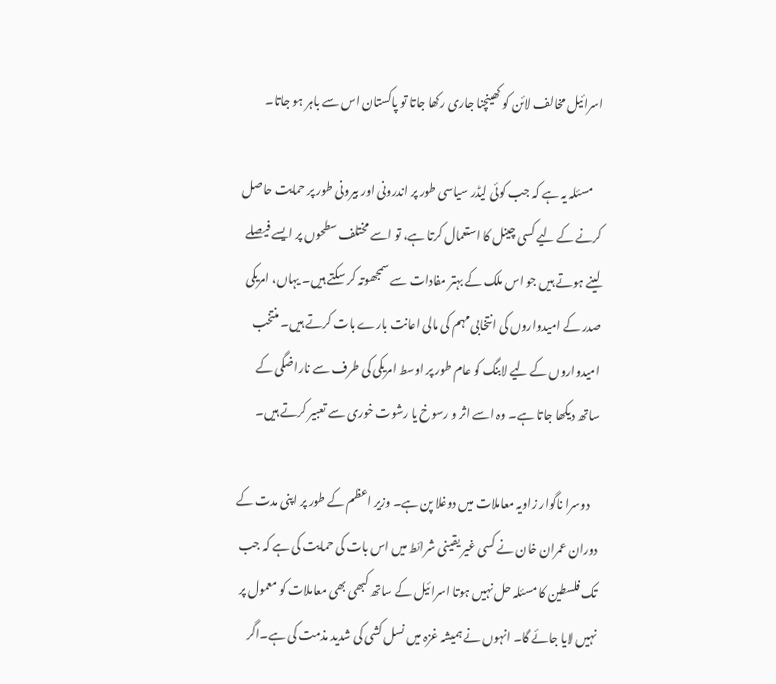اسرائیل مخالف لائن کو کھینچنا جاری رکھا جاتا تو پاکستان اس سے باہر ہو جاتا۔

    مسئلہ یہ ہے کہ جب کوئی لیڈر سیاسی طور پر اندرونی اور بیرونی طور پر حمایت حاصل کرنے کے لیے کسی چینل کا استعمال کرتا ہے، تو اسے مختلف سطحوں پر ایسے فیصلے لینے ہوتے ہیں جو اس ملک کے بہتر مفادات سے سمجھوتہ کر سکتے ہیں۔ یہاں، امریکی صدر کے امیدواروں کی انتخابی مہم کی مالی اعانت بارے بات کرتے ہیں۔ منتخب امیدواروں کے لیے لابنگ کو عام طور پر اوسط امریکی کی طرف سے ناراضگی کے ساتھ دیکھا جاتا ہے۔ وہ اسے اثر و رسوخ یا رشوت خوری سے تعبیر کرتے ہیں۔

    دوسرا ناگوار زاویہ معاملات میں دوغلا پن ہے۔ وزیر اعظم کے طور پر اپنی مدت کے دوران عمران خان نے کسی غیر یقینی شرائط میں اس بات کی حمایت کی ہے کہ جب تک فلسطین کا مسئلہ حل نہیں ہوتا اسرائیل کے ساتھ کبھی بھی معاملات کو معمول پر نہیں لایا جائے گا۔ انہوں نے ہمیشہ غزہ میں نسل کشی کی شدید مذمت کی ہے۔اگر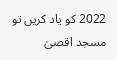2022 کو یاد کریں تو مسجد اقصیٰ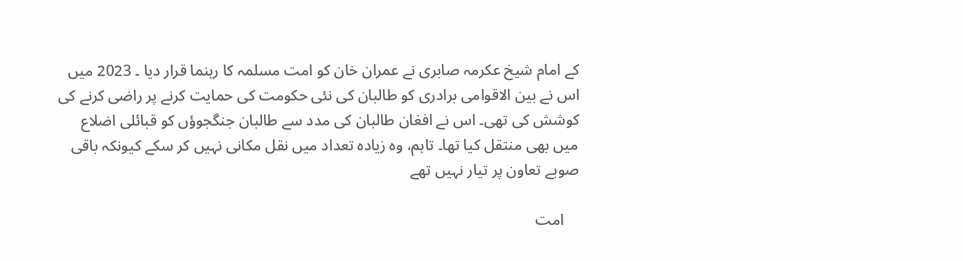کے امام شیخ عکرمہ صابری نے عمران خان کو امت مسلمہ کا رہنما قرار دیا ۔ 2023 میں اس نے بین الاقوامی برادری کو طالبان کی نئی حکومت کی حمایت کرنے پر راضی کرنے کی کوشش کی تھی۔ اس نے افغان طالبان کی مدد سے طالبان جنگجوؤں کو قبائلی اضلاع میں بھی منتقل کیا تھا۔ تاہم، وہ زیادہ تعداد میں نقل مکانی نہیں کر سکے کیونکہ باقی صوبے تعاون پر تیار نہیں تھے

    امت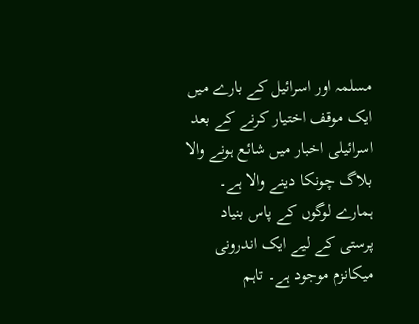مسلمہ اور اسرائیل کے بارے میں ایک موقف اختیار کرنے کے بعد اسرائیلی اخبار میں شائع ہونے والا بلاگ چونکا دینے والا ہے۔ ہمارے لوگوں کے پاس بنیاد پرستی کے لیے ایک اندرونی میکانزم موجود ہے۔ تاہم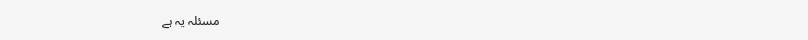مسئلہ یہ ہے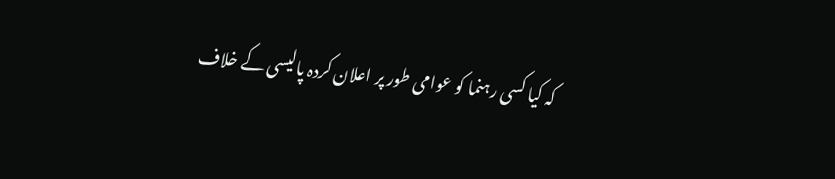کہ کیا کسی رہنما کو عوامی طور پر اعلان کردہ پالیسی کے خلاف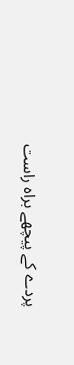پردے کے پیچھے براہ راست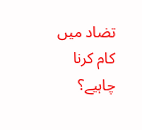تضاد میں کام کرنا چاہیے؟